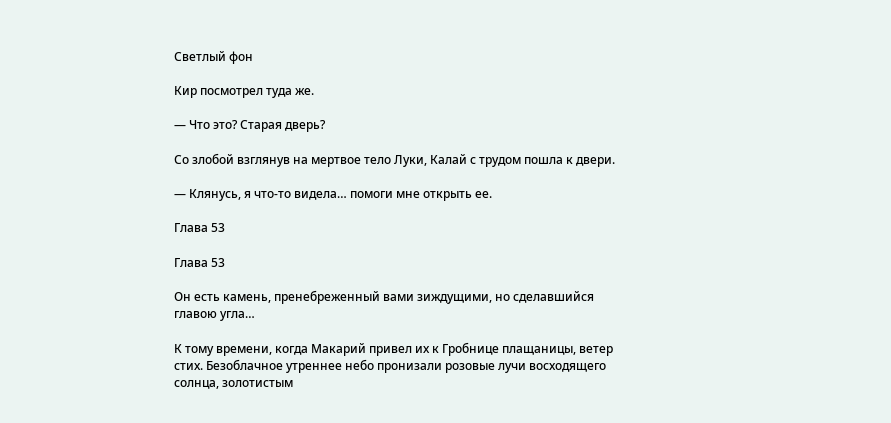Светлый фон

Кир посмотрел туда же.

— Что это? Старая дверь?

Со злобой взглянув на мертвое тело Луки, Калай с трудом пошла к двери.

— Клянусь, я что-то видела… помоги мне открыть ее.

Глава 53

Глава 53

Он есть камень, пренебреженный вами зиждущими, но сделавшийся главою угла…

К тому времени, когда Макарий привел их к Гробнице плащаницы, ветер стих. Безоблачное утреннее небо пронизали розовые лучи восходящего солнца, золотистым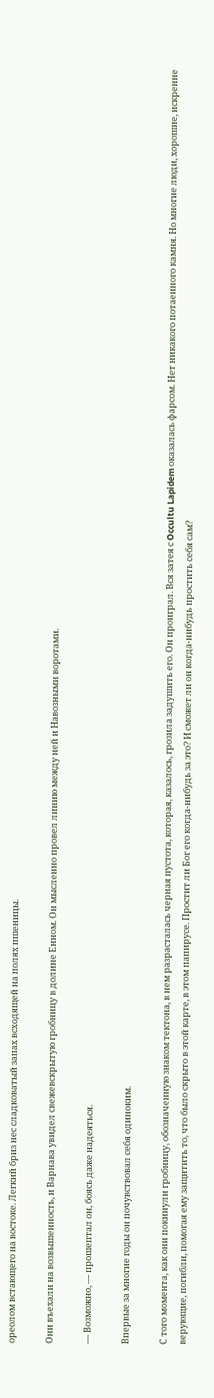ореолом встающего на востоке. Легкий бриз нес сладковатый запах всходящей на полях пшеницы.

Они въехали на возвышенность, и Варнава увидел свежевскрытую гробницу в долине Енном. Он мысленно провел линию между ней и Навозными воротами.

— Возможно, — прошептал он, боясь даже надеяться.

Впервые за многие годы он почувствовал себя одиноким.

С того момента, как они покинули гробницу, обозначенную знаком тектона, в нем разрасталась черная пустота, которая, казалось, грозила задушить его. Он проиграл. Вся затея с Occultu Lapidem оказалась фарсом. Нет никакого потаенного камня. Но многие люди, хорошие, искренне верующие, погибли, помогая ему защитить то, что было скрыто в этой карте, в этом папирусе. Простит ли Бог его когда-нибудь за это? И сможет ли он когда-нибудь простить себя сам?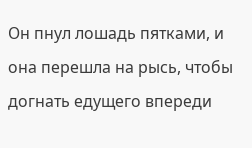Он пнул лошадь пятками, и она перешла на рысь, чтобы догнать едущего впереди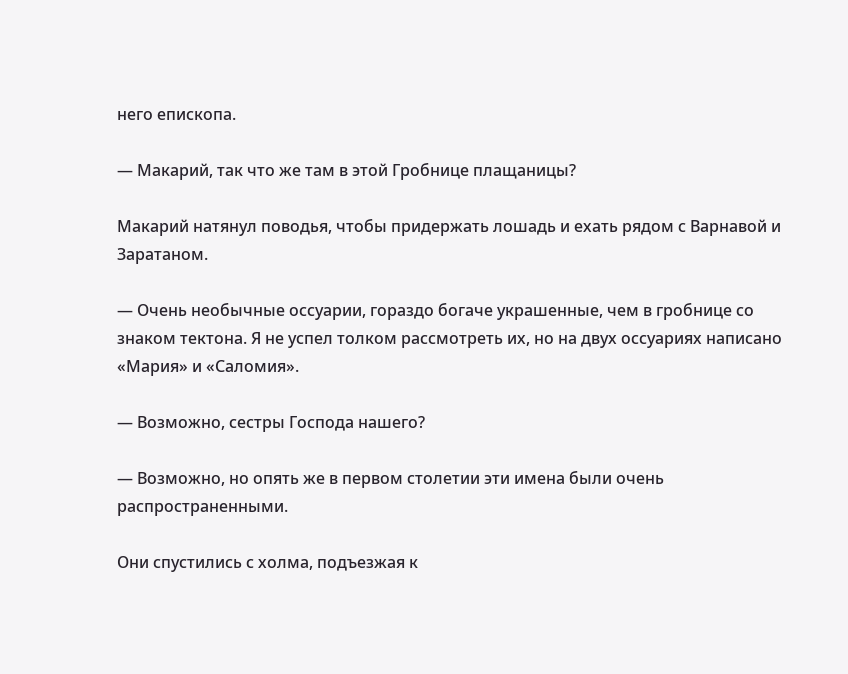него епископа.

— Макарий, так что же там в этой Гробнице плащаницы?

Макарий натянул поводья, чтобы придержать лошадь и ехать рядом с Варнавой и Заратаном.

— Очень необычные оссуарии, гораздо богаче украшенные, чем в гробнице со знаком тектона. Я не успел толком рассмотреть их, но на двух оссуариях написано «Мария» и «Саломия».

— Возможно, сестры Господа нашего?

— Возможно, но опять же в первом столетии эти имена были очень распространенными.

Они спустились с холма, подъезжая к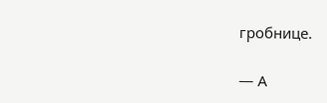гробнице.

— А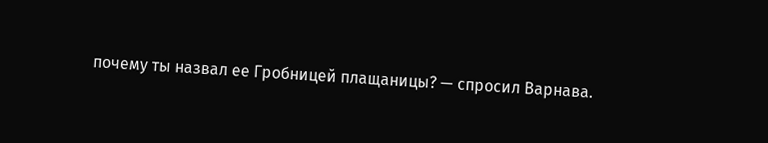почему ты назвал ее Гробницей плащаницы? — спросил Варнава.